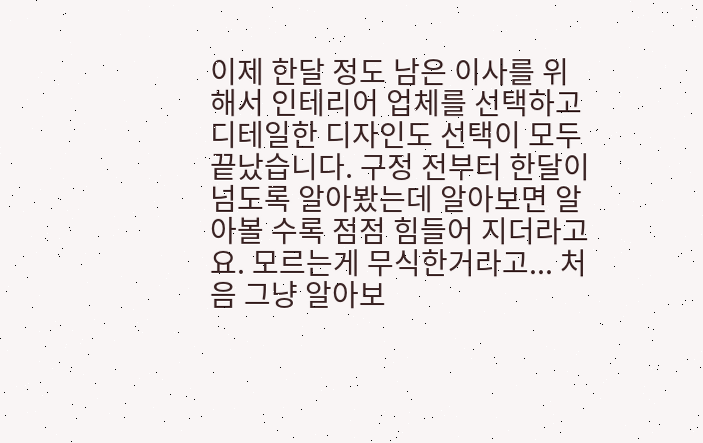이제 한달 정도 남은 이사를 위해서 인테리어 업체를 선택하고 디테일한 디자인도 선택이 모두 끝났습니다. 구정 전부터 한달이 넘도록 알아봤는데 알아보면 알아볼 수록 점점 힘들어 지더라고요. 모르는게 무식한거라고... 처음 그냥 알아보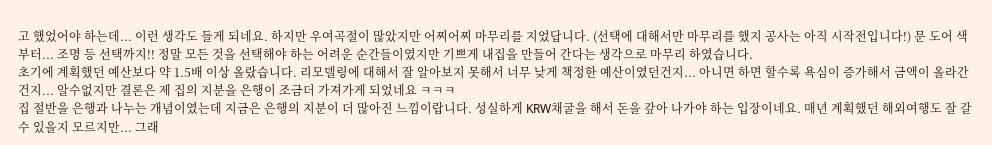고 했었어야 하는데... 이런 생각도 들게 되네요. 하지만 우여곡절이 많았지만 어찌어찌 마무리를 지었답니다. (선택에 대해서만 마무리를 했지 공사는 아직 시작전입니다!) 문 도어 색 부터... 조명 등 선택까지!! 정말 모든 것을 선택해야 하는 어려운 순간들이였지만 기쁘게 내집을 만들어 간다는 생각으로 마무리 하였습니다.
초기에 계획했던 예산보다 약 1.5배 이상 올랐습니다. 리모델링에 대해서 잘 알아보지 못해서 너무 낮게 책정한 예산이였던건지... 아니면 하면 할수록 욕심이 증가해서 금액이 올라간건지... 알수없지만 결론은 제 집의 지분을 은행이 조금더 가져가게 되었네요 ㅋㅋㅋ
집 절반을 은행과 나누는 개념이였는데 지금은 은행의 지분이 더 많아진 느낌이랍니다. 성실하게 KRW채굴을 해서 돈을 갚아 나가야 하는 입장이네요. 매년 계획했던 해외여행도 잘 갈 수 있을지 모르지만... 그래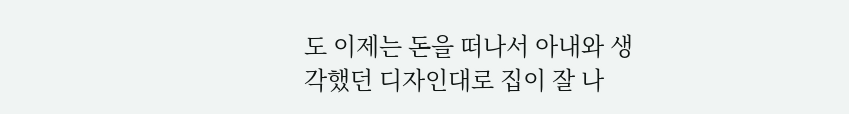도 이제는 돈을 떠나서 아내와 생각했던 디자인대로 집이 잘 나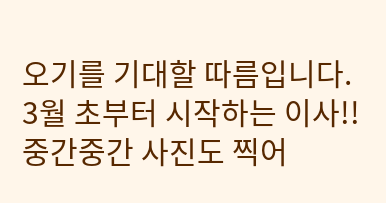오기를 기대할 따름입니다. 3월 초부터 시작하는 이사!! 중간중간 사진도 찍어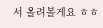서 올려볼게요 ㅎㅎ